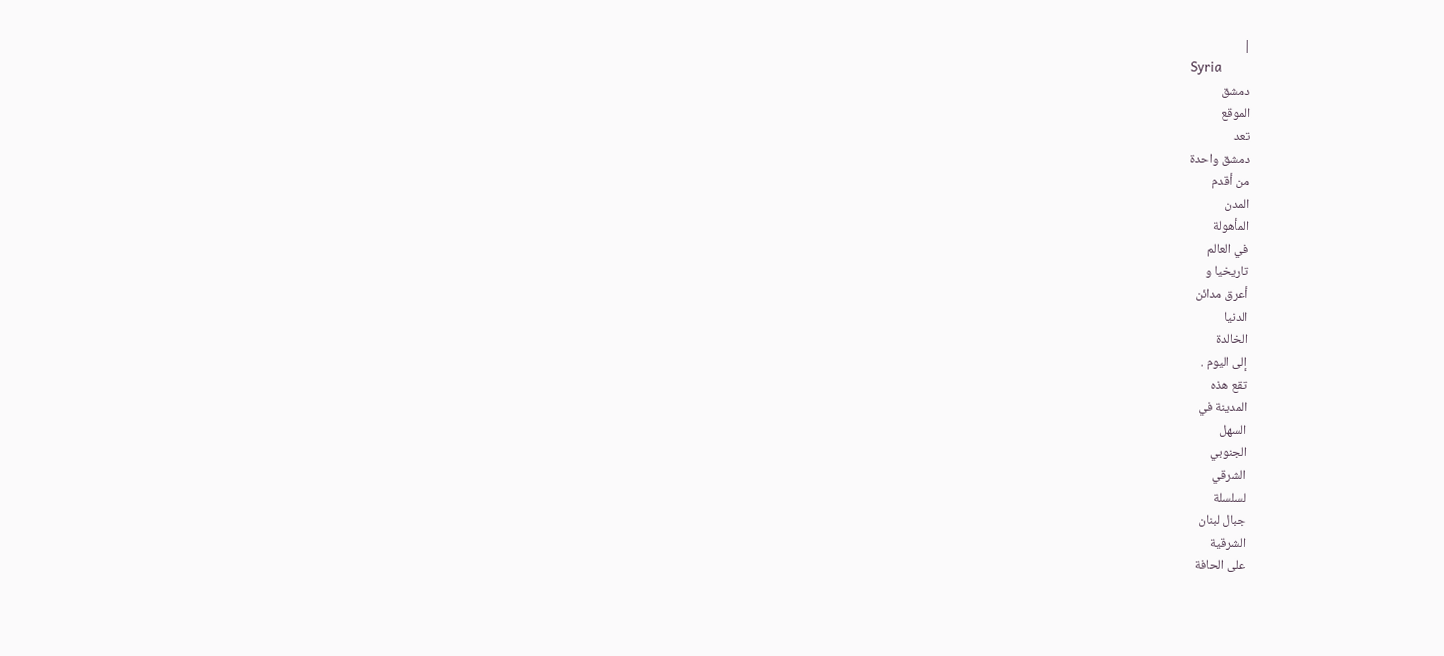|
Syria
دمشق
الموقع
تعد
دمشق واحدة
من أقدم
المدن
المأهولة
في العالم
تاريخيا و
أعرق مدائن
الدنيا
الخالدة
إلى اليوم .
تقع هذه
المدينة في
السهل
الجنوبي
الشرقي
لسلسلة
جبال لبنان
الشرقية
على الحافة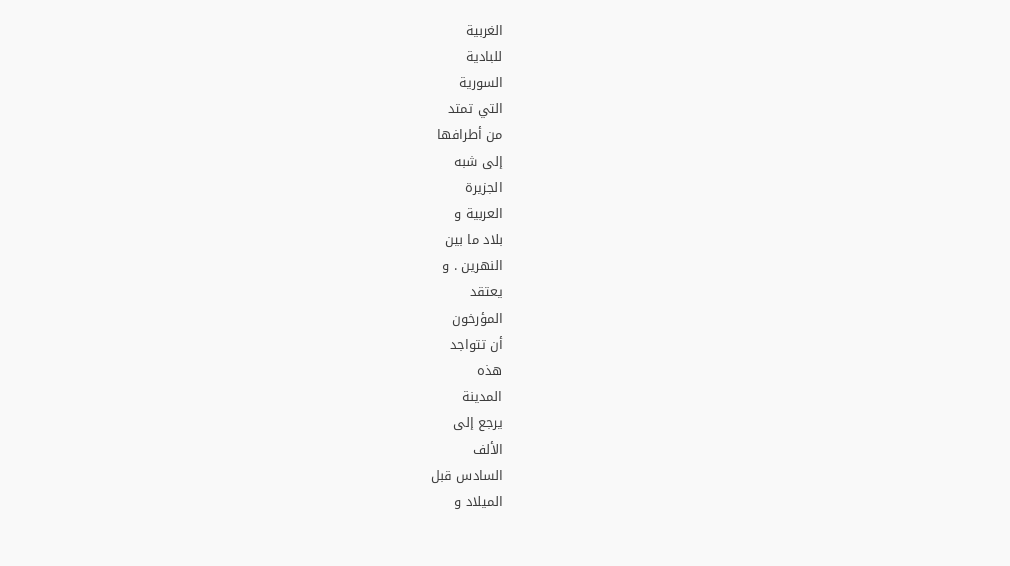الغربية
للبادية
السورية
التي تمتد
من أطرافها
إلى شبه
الجزيرة
العربية و
بلاد ما بين
النهرين . و
يعتقد
المؤرخون
أن تتواجد
هذه
المدينة
يرجع إلى
الألف
السادس قبل
الميلاد و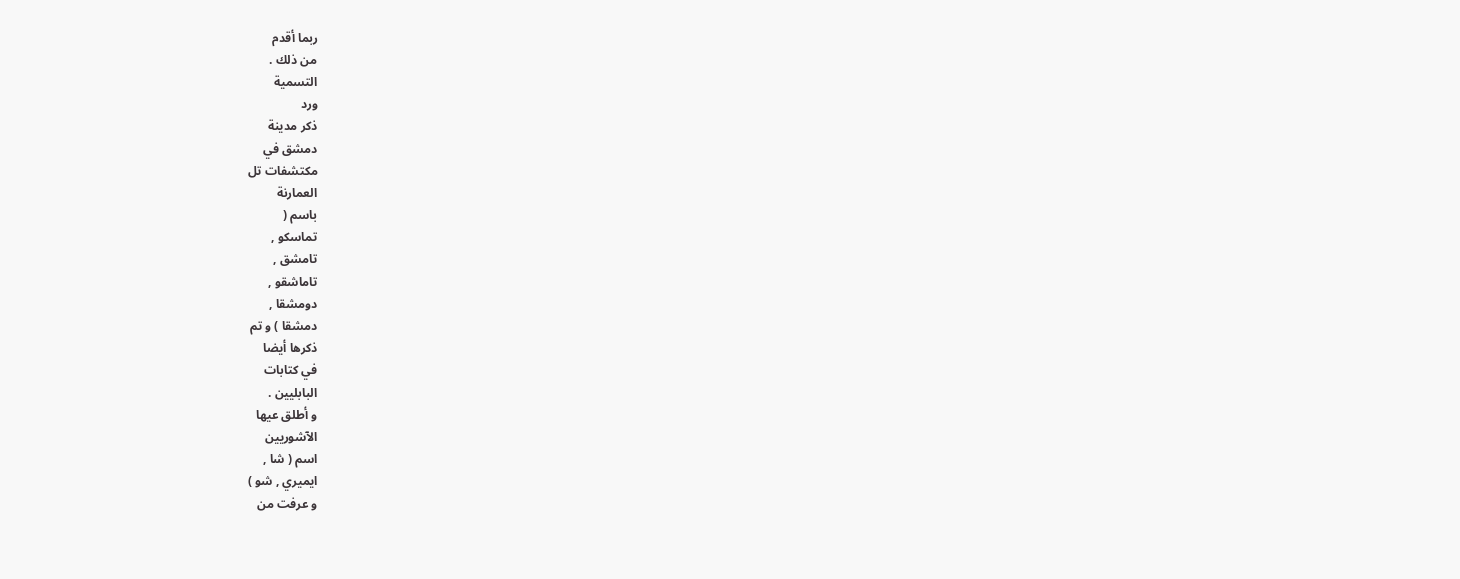ربما أقدم
من ذلك .
التسمية
ورد
ذكر مدينة
دمشق في
مكتشفات تل
العمارنة
باسم (
تماسكو ,
تامشق ,
تاماشقو ,
دومشقا ,
دمشقا ) و تم
ذكرها أيضا
في كتابات
البابليين .
و أطلق عيها
الآشوريين
اسم ( شا ,
ايميري , شو )
و عرفت من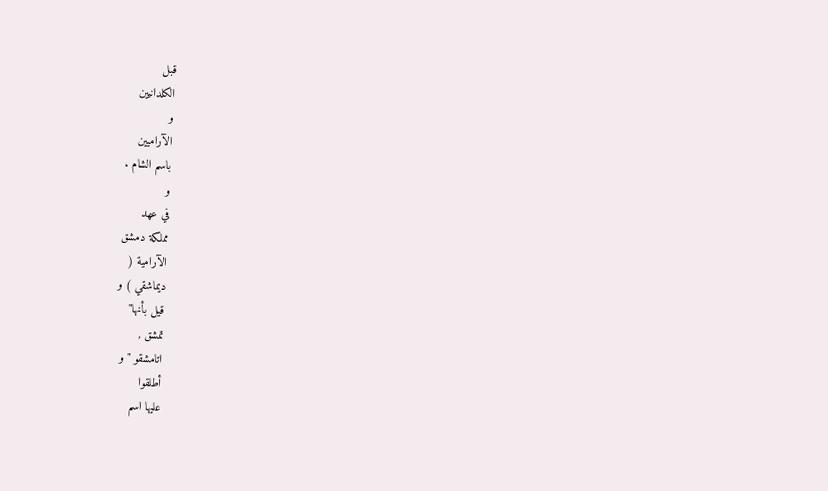قبل
الكلدانيين
و
الآراميين
باسم الشام .
و
في عهد
مملكة دمشق
الآرامية (
ديماشقي ) و
قيل بأنها"
تمشق ,
اتامشقو " و
أطلقوا
عليها اسم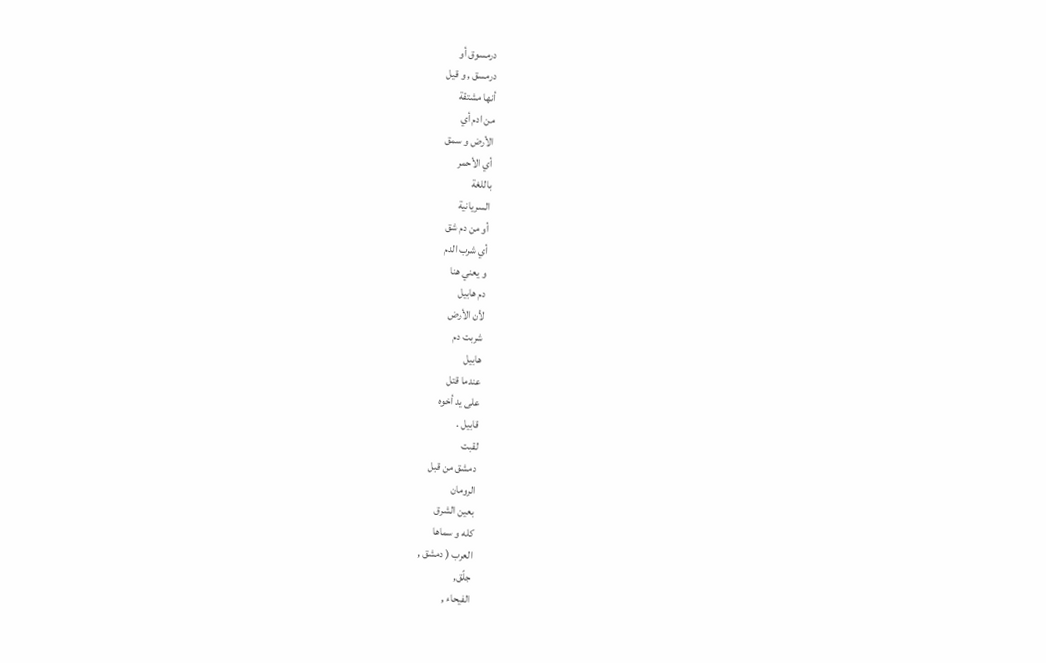درمسوق أو
درمسق , و قيل
أنها مشتقة
من ادم أي
الأرض و سمق
أي الأحمر
باللغة
السريانية
أو من دم شق
أي شرب الدم
و يعني هنا
دم هابيل
لأن الأرض
شربت دم
هابيل
عندما قتل
على يد أخوه
قابيل .
لقبت
دمشق من قبل
الرومان
بعين الشرق
كله و سماها
العرب ( دمشق ,
جلّق,
الفيحاء ,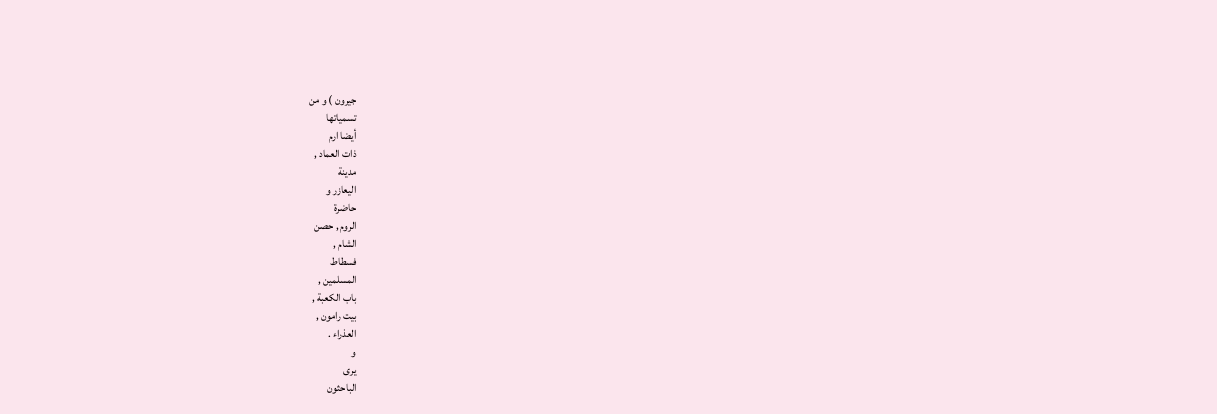جيرون ) و من
تسمياتها
أيضا ارم
ذات العماد ,
مدينة
اليعازر و
حاضرة
الروم , حصن
الشام ,
فسطاط
المسلمين ,
باب الكعبة ,
بيت رامون ,
العذراء .
و
يرى
الباحثون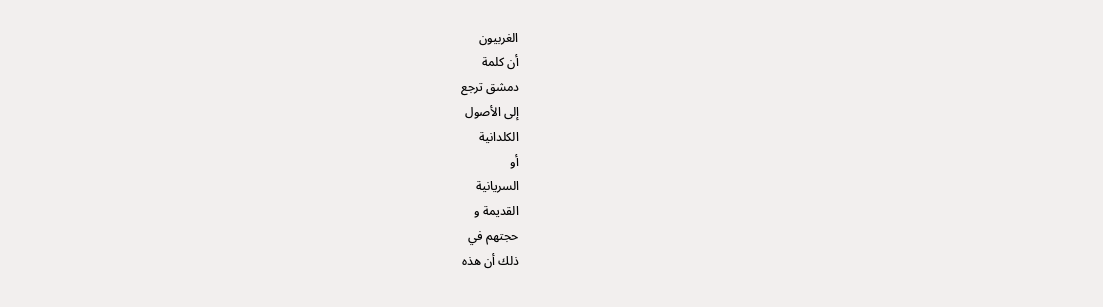الغربيون
أن كلمة
دمشق ترجع
إلى الأصول
الكلدانية
أو
السريانية
القديمة و
حجتهم في
ذلك أن هذه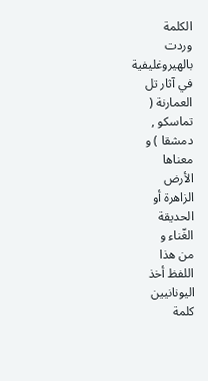الكلمة
وردت
بالهيروغليفية
في آثار تل
العمارنة (
تماسكو ,
دمشقا ) و
معناها
الأرض
الزاهرة أو
الحديقة
الغّناء و
من هذا
اللفظ أخذ
اليونانيين
كلمة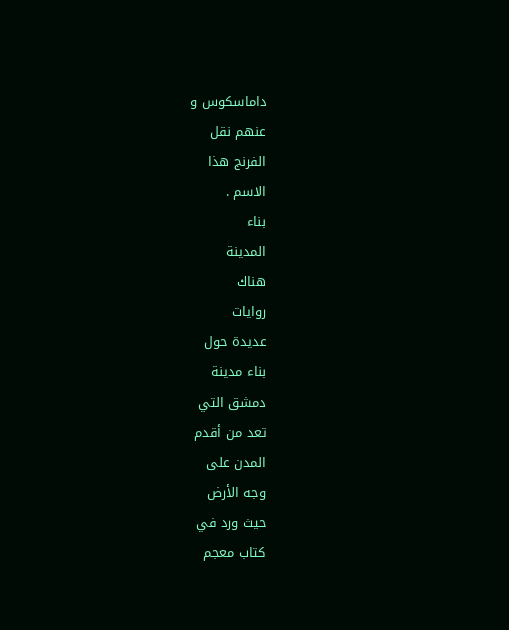داماسكوس و
عنهم نقل
الفرنج هذا
الاسم .
بناء
المدينة
هناك
روايات
عديدة حول
بناء مدينة
دمشق التي
تعد من أقدم
المدن على
وجه الأرض
حيث ورد في
كتاب معجم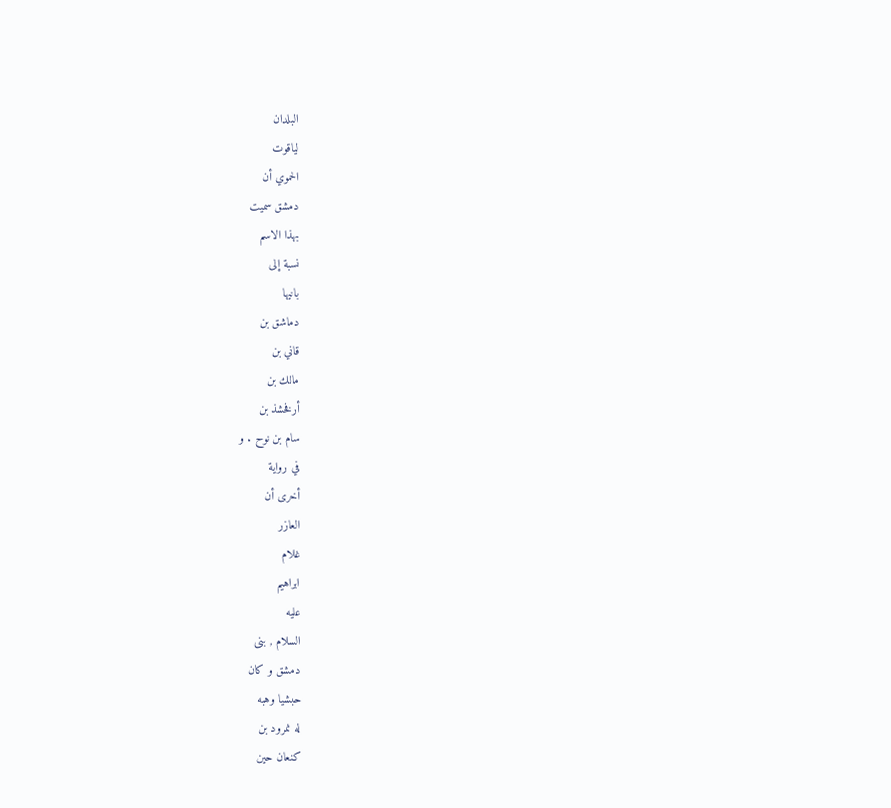البلدان
لياقوت
الحموي أن
دمشق سميت
بهذا الاسم
نسبة إلى
بانيها
دماشق بن
قاني بن
مالك بن
أرفخشذ بن
سام بن نوح . و
في رواية
أخرى أن
العازر
غلام
ابراهيم
عليه
السلام , بنى
دمشق و كان
حبشيا وهبه
له نمرود بن
كنعان حين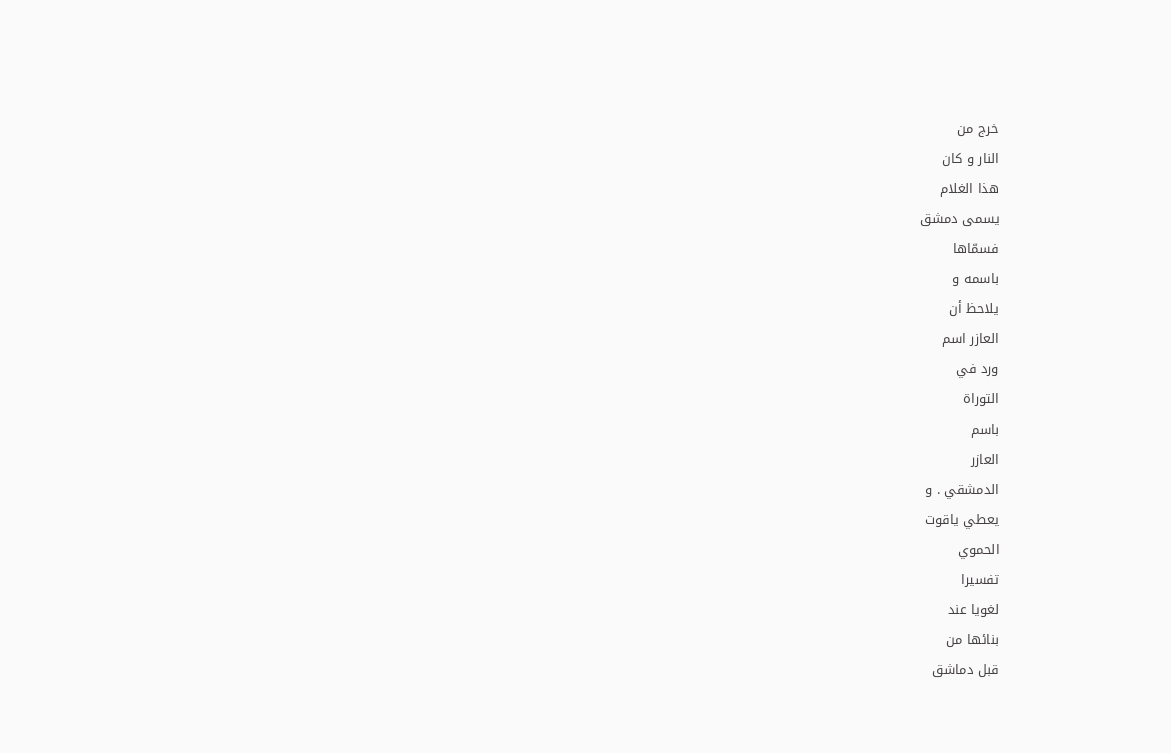خرج من
النار و كان
هذا الغلام
يسمى دمشق
فسمّاها
باسمه و
يلاحظ أن
العازر اسم
ورد في
التوراة
باسم
العازر
الدمشقي . و
يعطي ياقوت
الحموي
تفسيرا
لغويا عند
بنائها من
قبل دماشق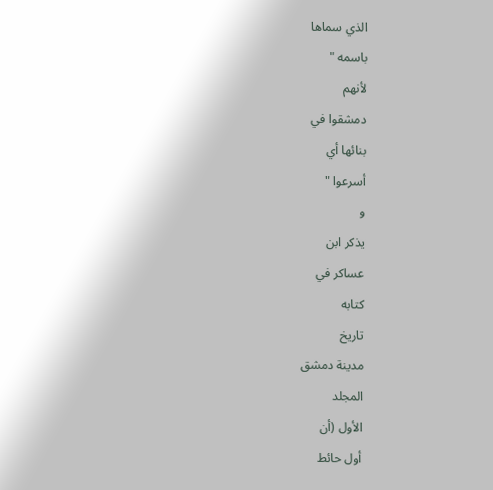الذي سماها
باسمه "
لأنهم
دمشقوا في
بنائها أي
أسرعوا "
و
يذكر ابن
عساكر في
كتابه
تاريخ
مدينة دمشق
المجلد
الأول (أن
أول حائط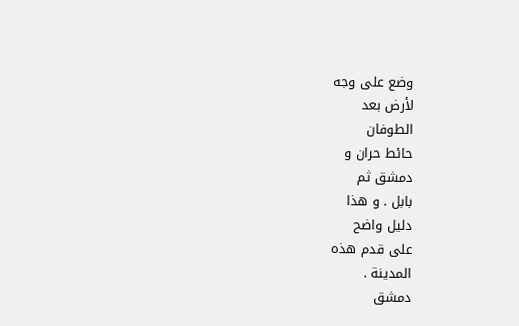وضع على وجه
لأرض بعد
الطوفان
حائط حران و
دمشق ثم
بابل . و هذا
دليل واضح
على قدم هذه
المدينة .
دمشق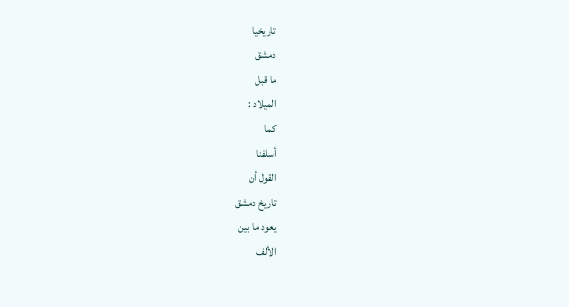تاريخيا
دمشق
ما قبل
الميلاد :
كما
أسلفنا
القول أن
تاريخ دمشق
يعود ما بين
الألف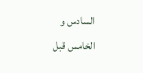السادس و
الخامس قبل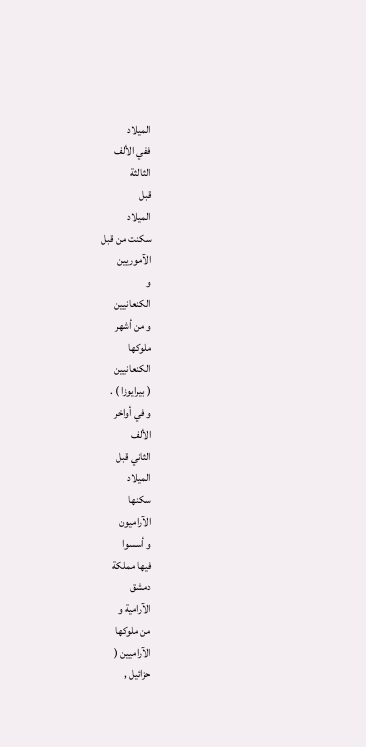الميلاد
ففي الألف
الثالثة
قبل
الميلاد
سكنت من قبل
الآموريين
و
الكنعانيين
و من أشهر
ملوكها
الكنعانيين
( بيرايوزا ) .
و في أواخر
الألف
الثاني قبل
الميلاد
سكنها
الآراميون
و أسسوا
فيها مملكة
دمشق
الآرامية و
من ملوكها
الآراميين (
حزائيل ,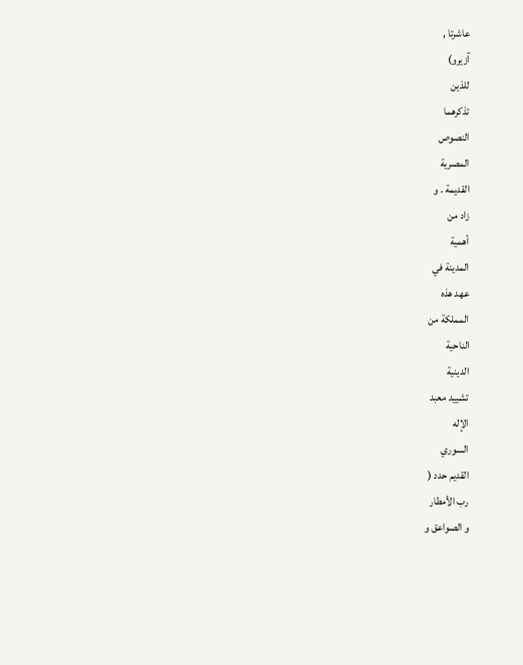عاشرتا ,
آزيرو)
للذين
تذكرهما
النصوص
المصرية
القديمة . و
زاد من
أهمية
المدينة في
عهد هذه
المملكة من
الناحية
الدينية
تشييد معبد
الإله
السوري
القديم حدد (
رب الأمطار
و الصواعق و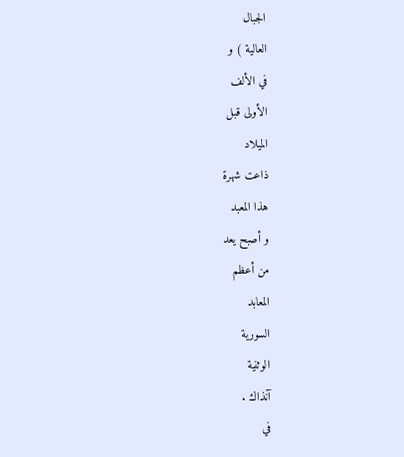الجبال
العالية ) و
في الألف
الأولى قبل
الميلاد
ذاعت شهرة
هذا المعبد
و أصبح يعد
من أعظم
المعابد
السورية
الوثنية
آنذاك .
في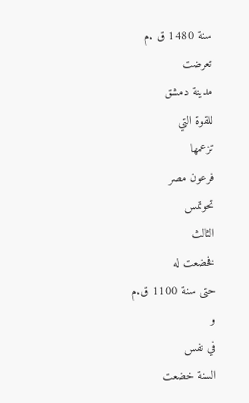سنة 1480 ق .م
تعرضت
مدينة دمشق
للقوة التي
تزعمها
فرعون مصر
تحوتمس
الثالث
فخضعت له
حتى سنة 1100 ق.م
و
في نفس
السنة خضعت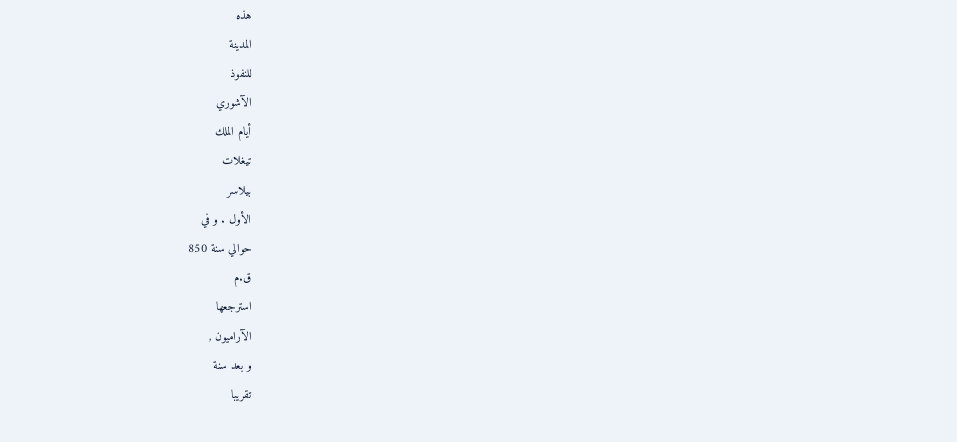هذه
المدينة
للنفوذ
الآشوري
أيام الملك
تيغلات
بيلاسر
الأول . و في
حوالي سنة 850
ق.م
استرجعها
الآراميون ,
و بعد سنة
تقريبا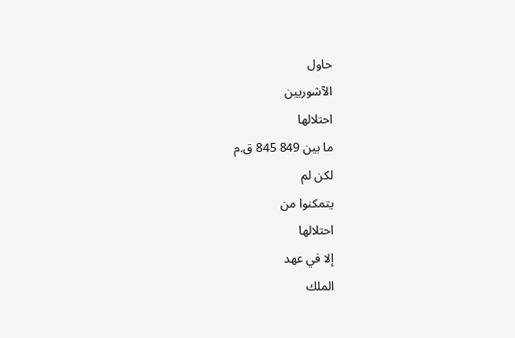حاول
الآشوريين
احتلالها
ما بين 849 845 ق.م
لكن لم
يتمكنوا من
احتلالها
إلا في عهد
الملك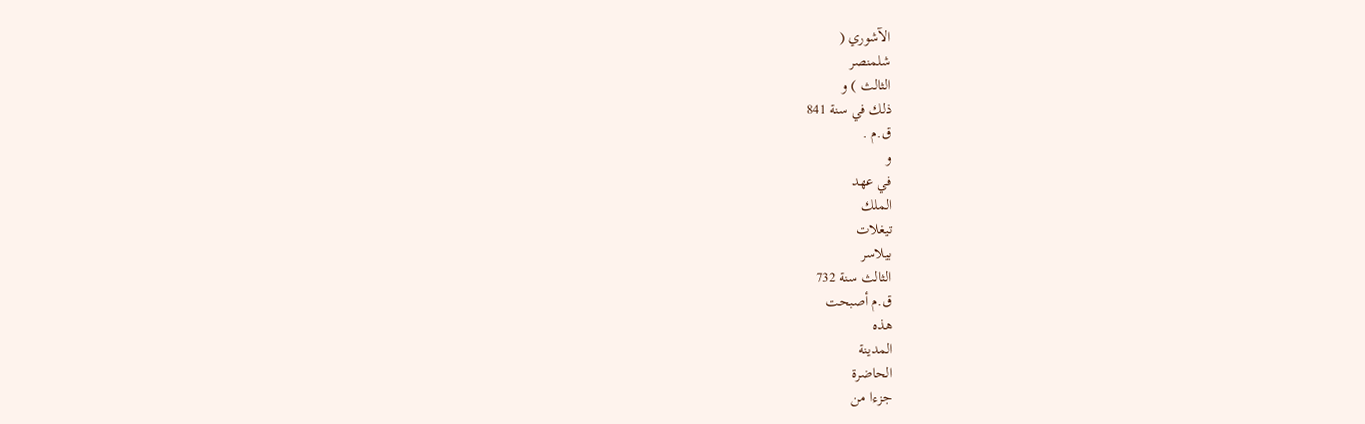الآشوري (
شلمنصر
الثالث ) و
ذلك في سنة 841
ق.م .
و
في عهد
الملك
تيغلات
بيلاسر
الثالث سنة 732
ق.م أصبحت
هذه
المدينة
الحاضرة
جزءا من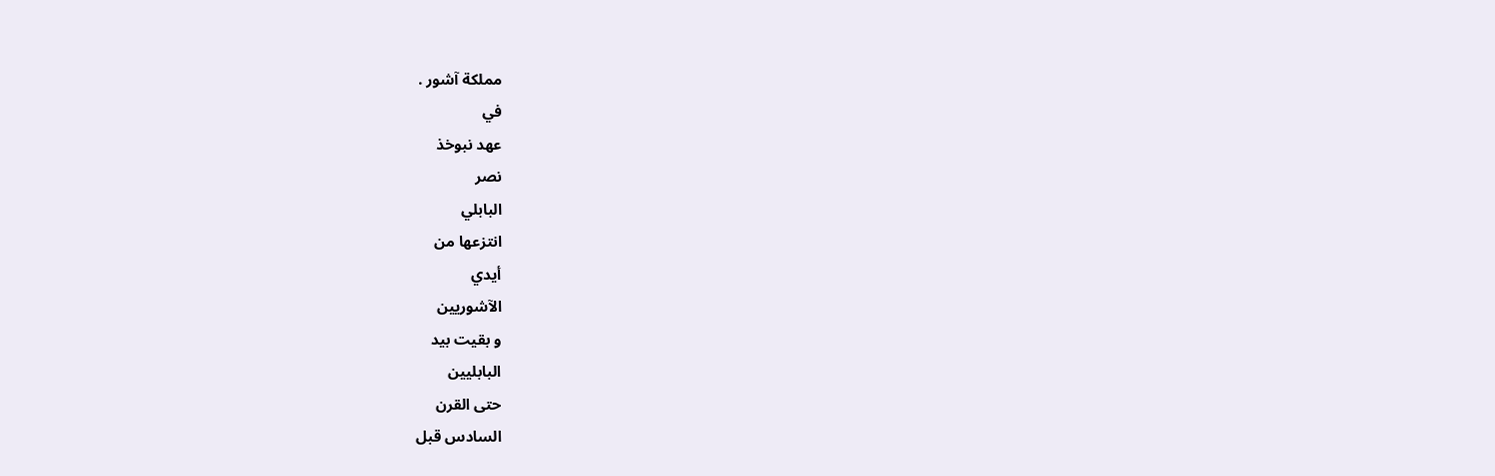مملكة آشور .
في
عهد نبوخذ
نصر
البابلي
انتزعها من
أيدي
الآشوريين
و بقيت بيد
البابليين
حتى القرن
السادس قبل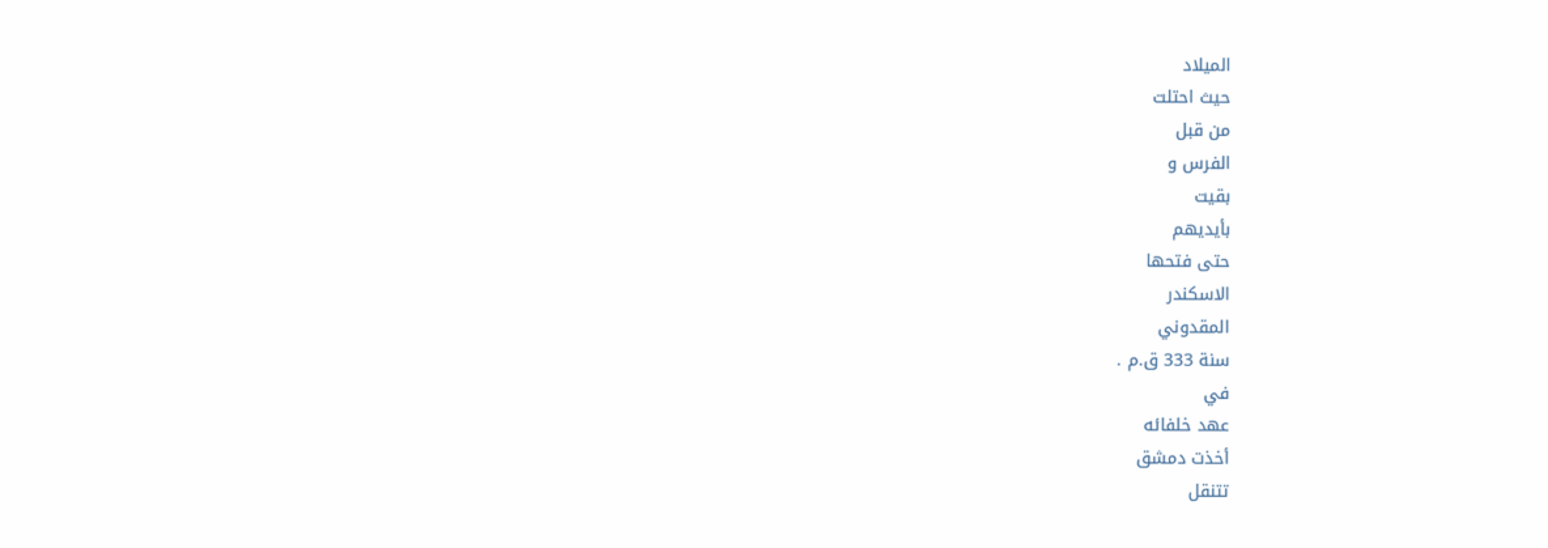الميلاد
حيث احتلت
من قبل
الفرس و
بقيت
بأيديهم
حتى فتحها
الاسكندر
المقدوني
سنة 333 ق.م .
في
عهد خلفائه
أخذت دمشق
تتنقل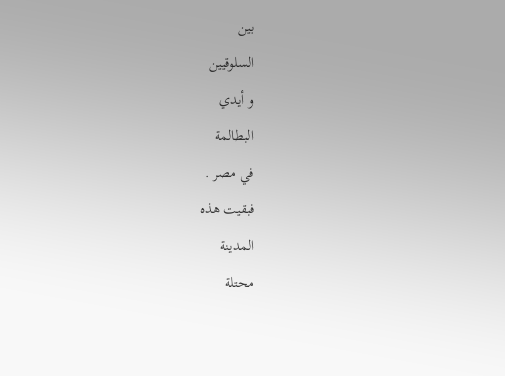بين
السلوقيين
و أيدي
البطالمة
في مصر .
فبقيت هذه
المدينة
محتلة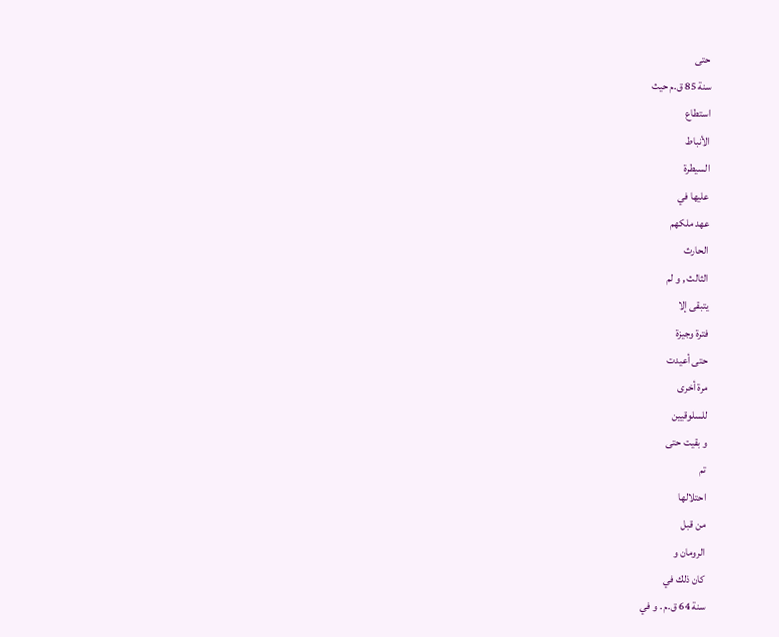حتى
سنة 85 ق.م حيث
استطاع
الأنباط
السيطرة
عليها في
عهد ملكهم
الحارث
الثالث , و لم
يتبقى إلا
فترة وجيزة
حتى أعيدت
مرة أخرى
للسلوقيين
و بقيت حتى
تم
احتلالها
من قبل
الرومان و
كان ذلك في
سنة 64 ق.م . و في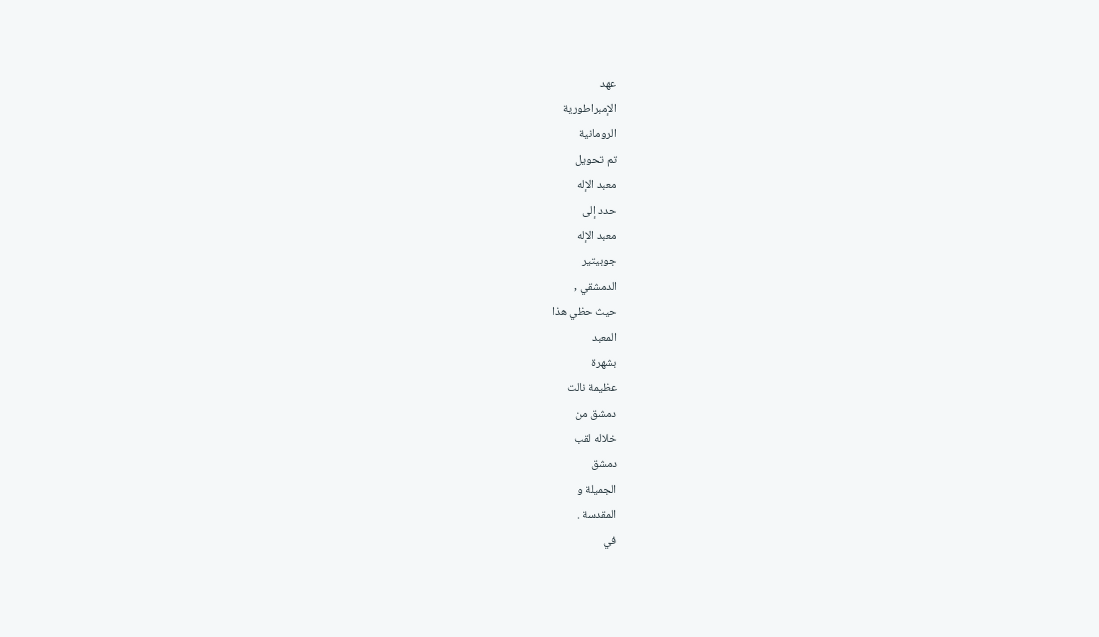عهد
الإمبراطورية
الرومانية
تم تحويل
معبد الإله
حدد إلى
معبد الإله
جوبيتير
الدمشقي ,
حيث حظي هذا
المعبد
بشهرة
عظيمة نالت
دمشق من
خلاله لقب
دمشق
الجميلة و
المقدسة .
في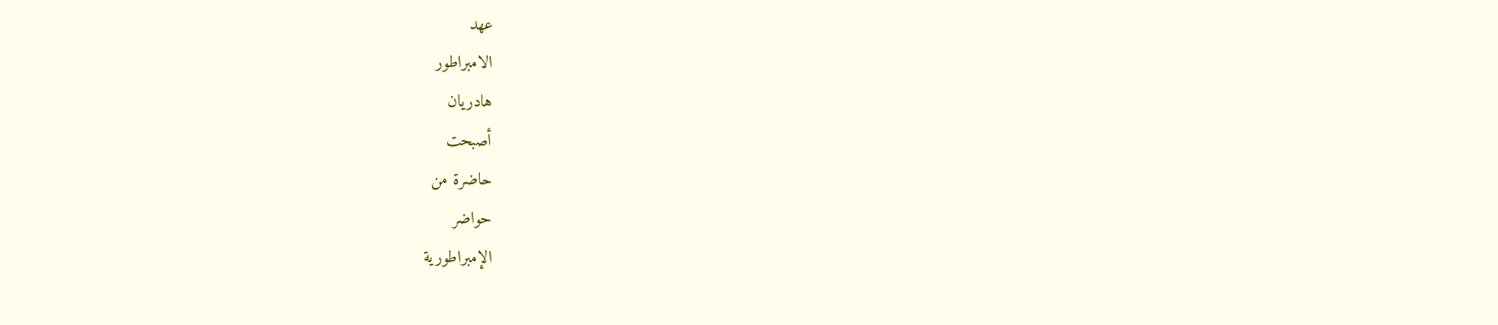عهد
الامبراطور
هادريان
أصبحت
حاضرة من
حواضر
الإمبراطورية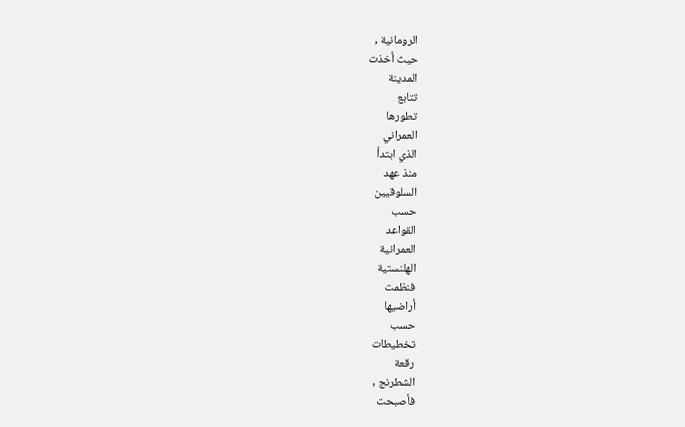الرومانية ,
حيث أخذت
المدينة
تتابع
تطورها
العمراني
الذي ابتدأ
منذ عهد
السلوقيين
حسب
القواعد
العمرانية
الهلنستية
فنظمت
أراضيها
حسب
تخطيطات
رقعة
الشطرنج ,
فأصبحت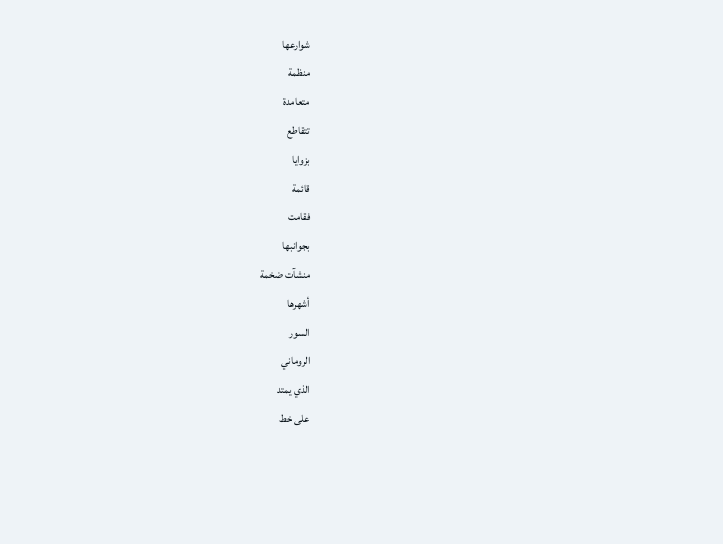شوارعها
منظمة
متعامدة
تتقاطع
بزوايا
قائمة
فقامت
بجوانبها
منشآت ضخمة
أشهرها
السور
الروماني
الذي يمتد
على خط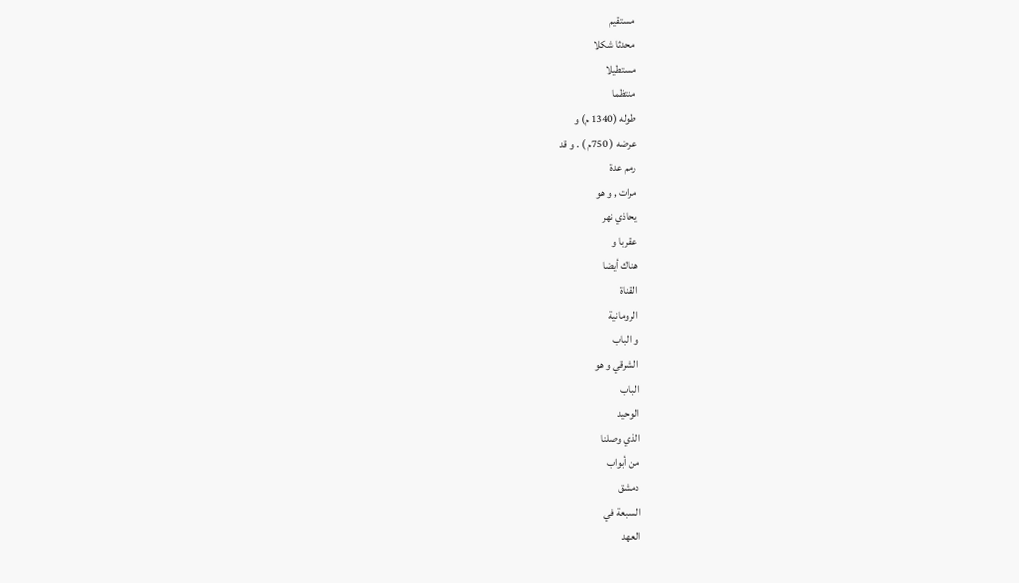مستقيم
محدثا شكلا
مستطيلا
منتظما
طوله (1340 م) و
عرضه ( 750م ) . و قد
رمم عدة
مرات , و هو
يحاذي نهر
عقربا و
هناك أيضا
القناة
الرومانية
و الباب
الشرقي و هو
الباب
الوحيد
الذي وصلنا
من أبواب
دمشق
السبعة في
العهد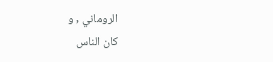الروماني , و
كان الناس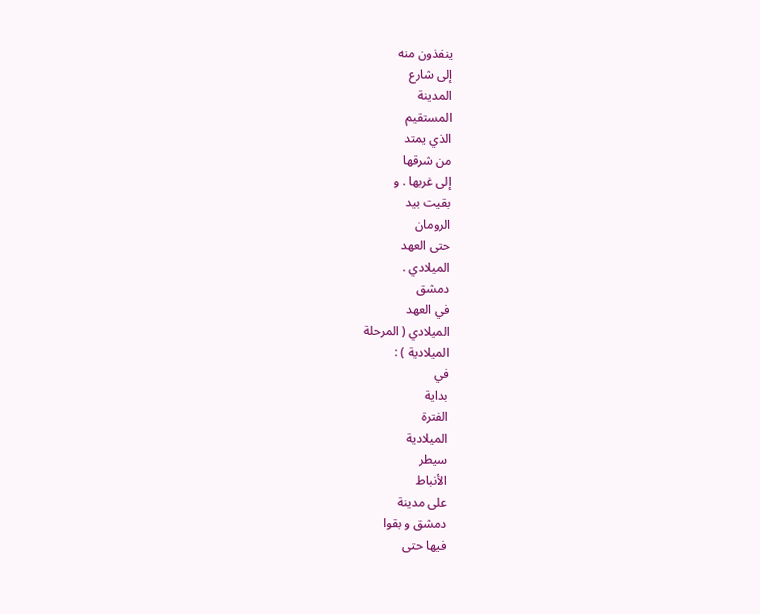ينفذون منه
إلى شارع
المدينة
المستقيم
الذي يمتد
من شرقها
إلى غربها . و
بقيت بيد
الرومان
حتى العهد
الميلادي .
دمشق
في العهد
الميلادي ( المرحلة
الميلادية ) :
في
بداية
الفترة
الميلادية
سيطر
الأنباط
على مدينة
دمشق و بقوا
فيها حتى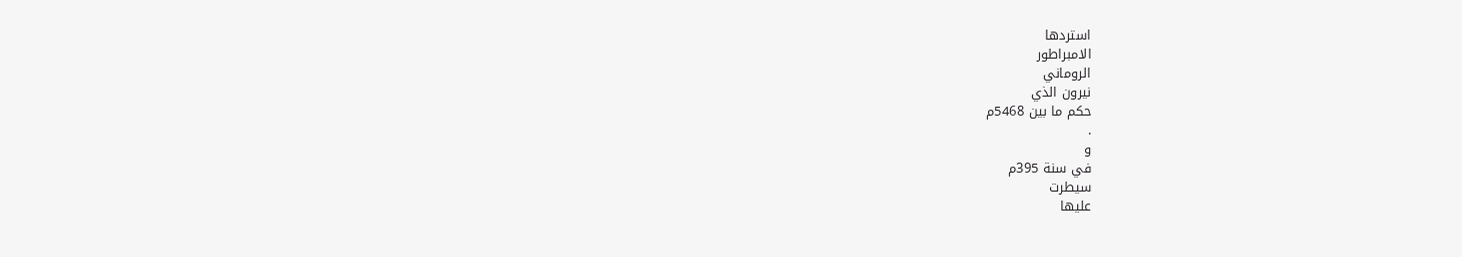استردها
الامبراطور
الروماني
نيرون الذي
حكم ما بين 5468م
.
و
في سنة 395م
سيطرت
عليها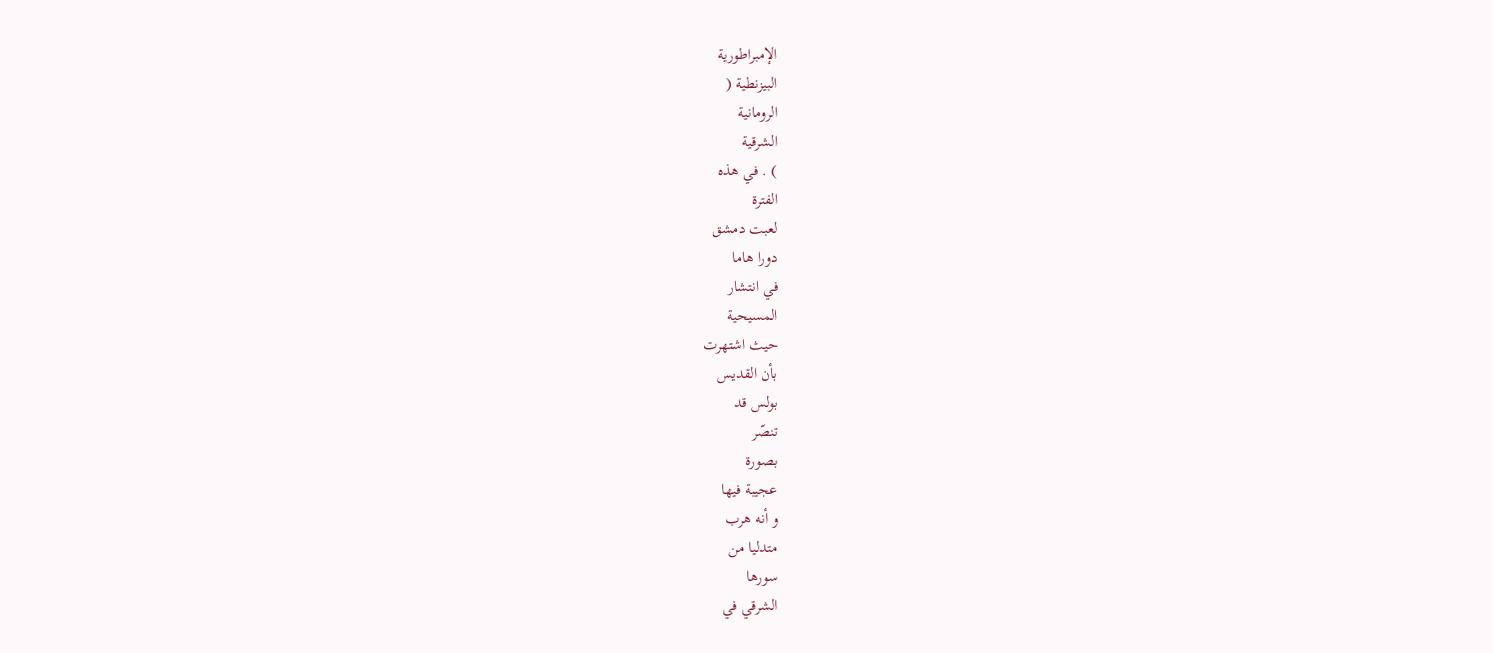الإمبراطورية
البيزنطية (
الرومانية
الشرقية
) . في هذه
الفترة
لعبت دمشق
دورا هاما
في انتشار
المسيحية
حيث اشتهرت
بأن القديس
بولس قد
تنصّر
بصورة
عجيبة فيها
و أنه هرب
متدليا من
سورها
الشرقي في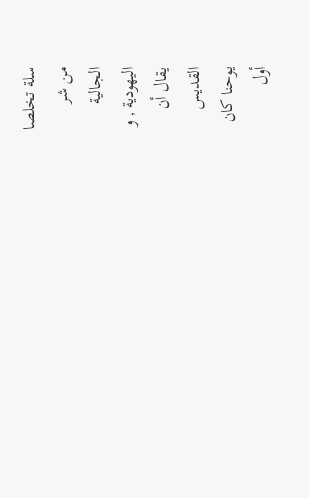سلة تخلصا
من شر
الجالية
اليهودية , و
يقال أن
القديس
يوحنا كان
أول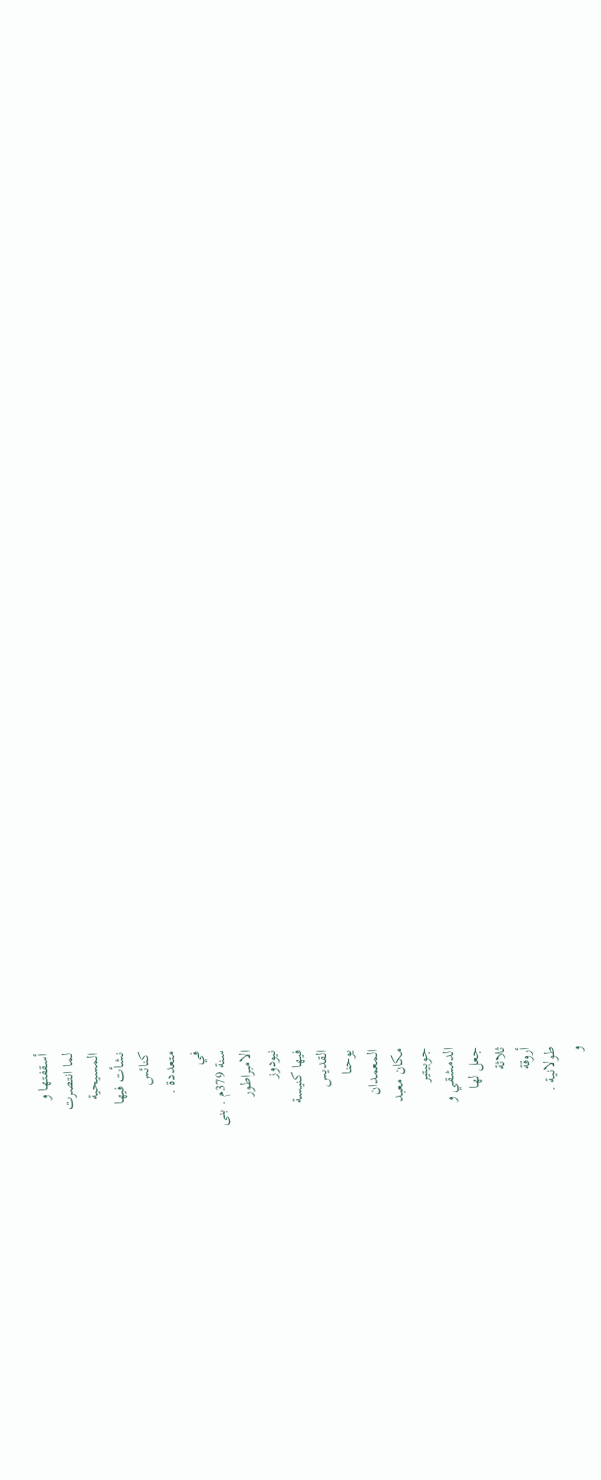أسقفتها و
لما انتصرت
المسيحية
نشأت فيها
كنائس
متعددة .
في
سنة 379م . بنى
الامبراطور
نيودوز
فيها كنيسة
القديس
يوحنا
المعمدان
مكان معبد
جوبيتير
الدمشقي و
جعل لها
ثلاثة
أروقة
طولانية .
و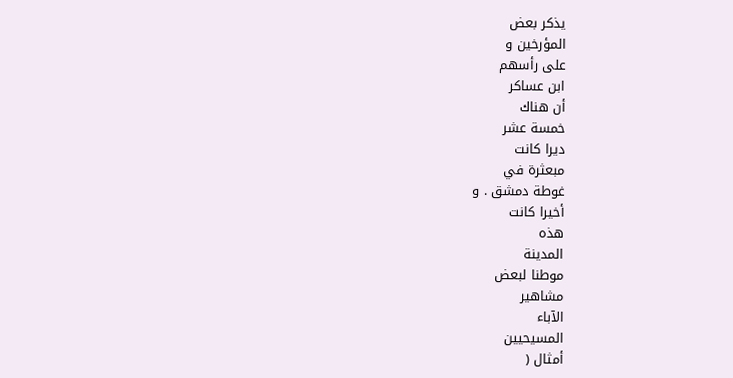يذكر بعض
المؤرخين و
على رأسهم
ابن عساكر
أن هناك
خمسة عشر
ديرا كانت
مبعثرة في
غوطة دمشق . و
أخيرا كانت
هذه
المدينة
موطنا لبعض
مشاهير
الآباء
المسيحيين
أمثال (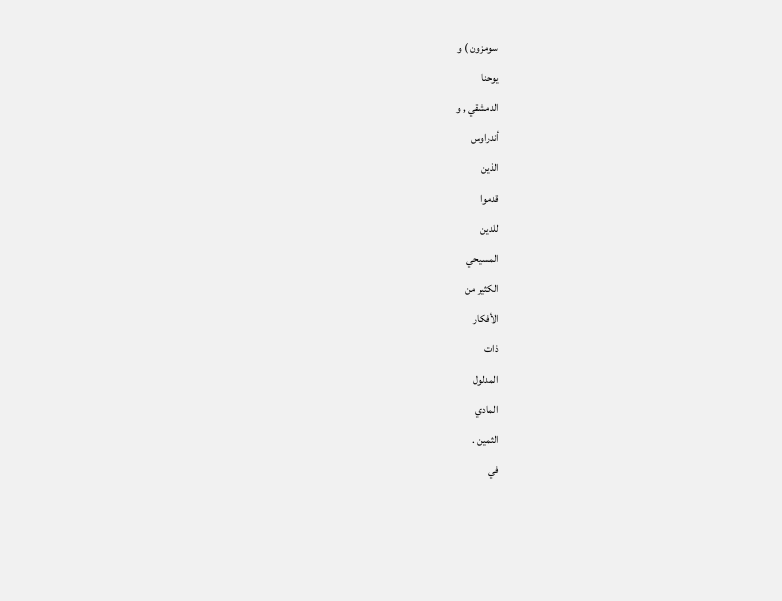سومزون ) و
يوحنا
الدمشقي , و
أندراوس
الذين
قدموا
للدين
المسيحي
الكثير من
الأفكار
ذات
المدلول
المادي
الثمين .
في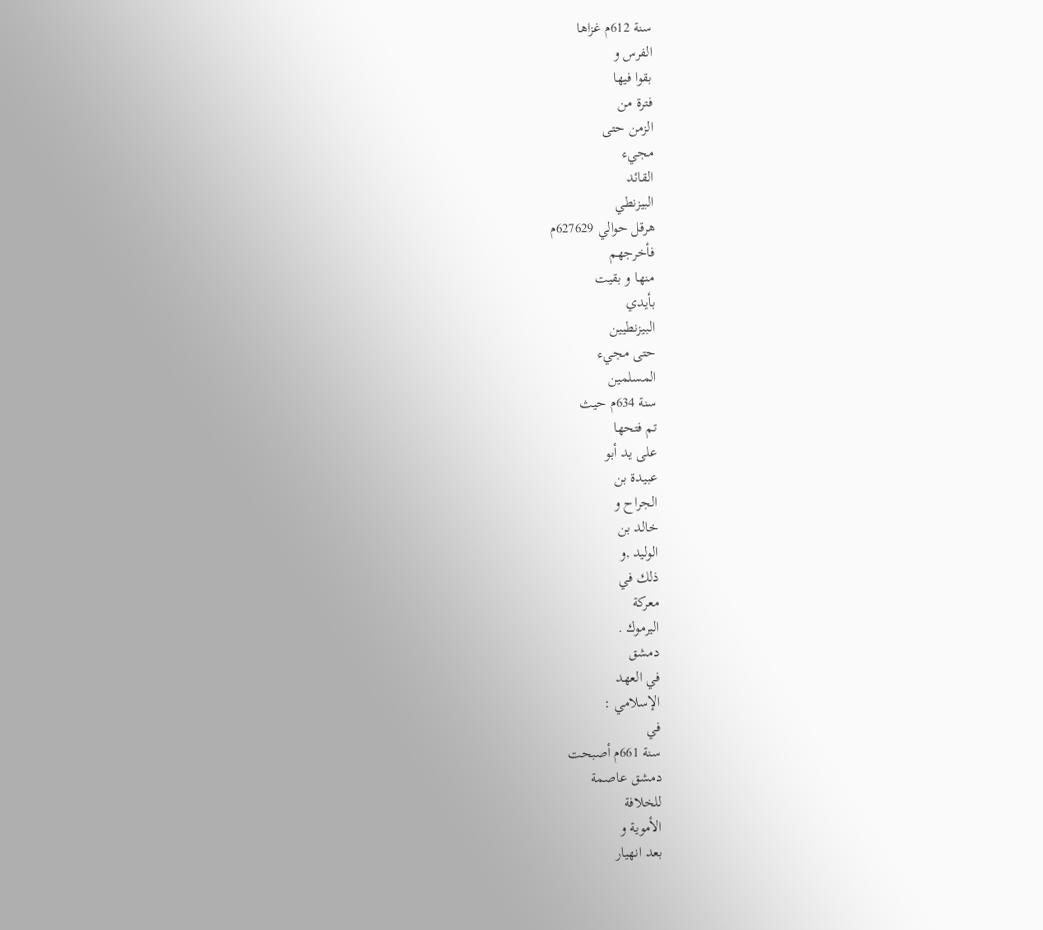سنة 612م غزاها
الفرس و
بقوا فيها
فترة من
الزمن حتى
مجيء
القائد
البيزنطي
هرقل حوالي 627629م
فأخرجهم
منها و بقيت
بأيدي
البيزنطيين
حتى مجيء
المسلمين
سنة 634م حيث
تم فتحها
على يد أبو
عبيدة بن
الجراح و
خالد بن
الوليد ,و
ذلك في
معركة
اليرموك .
دمشق
في العهد
الإسلامي :
في
سنة 661م أصبحت
دمشق عاصمة
للخلافة
الأموية و
بعد انهيار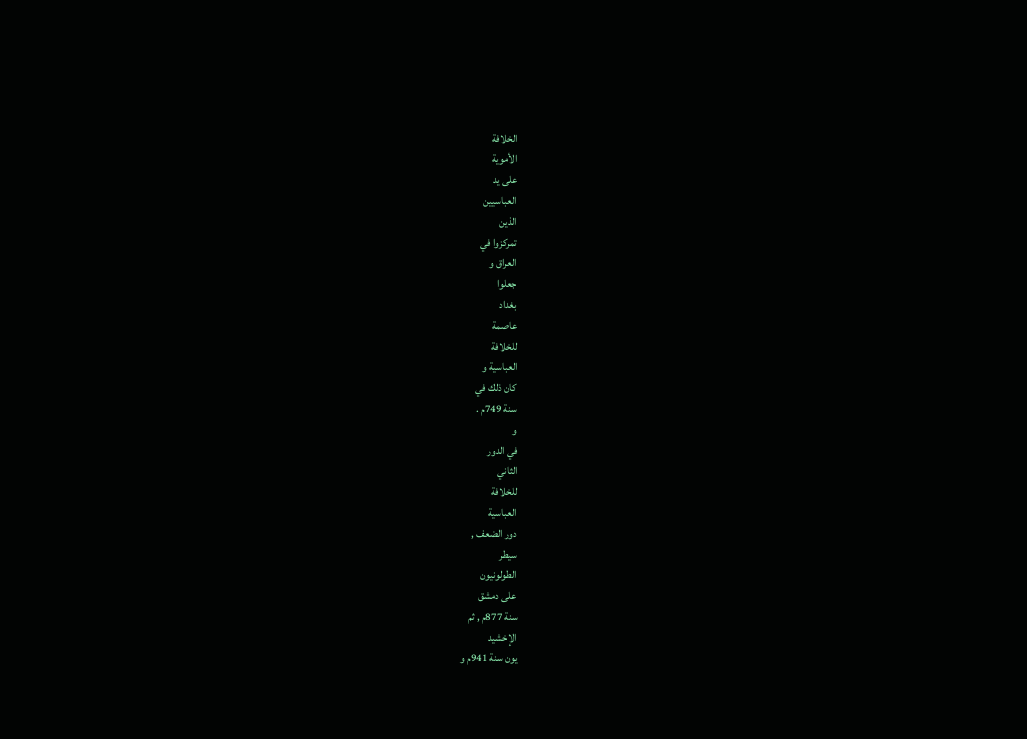الخلافة
الأموية
على يد
العباسيين
الذين
تمركزوا في
العراق و
جعلوا
بغداد
عاصمة
للخلافة
العباسية و
كان ذلك في
سنة 749م .
و
في الدور
الثاني
للخلافة
العباسية
دور الضعف ,
سيطر
الطولونيون
على دمشق
سنة 877م , ثم
الإخشيد
يون سنة 941م و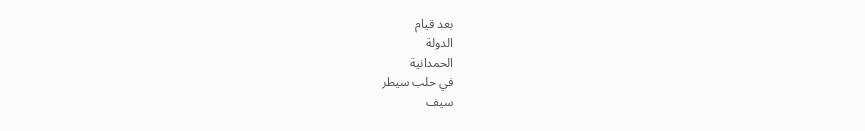بعد قيام
الدولة
الحمدانية
في حلب سيطر
سيف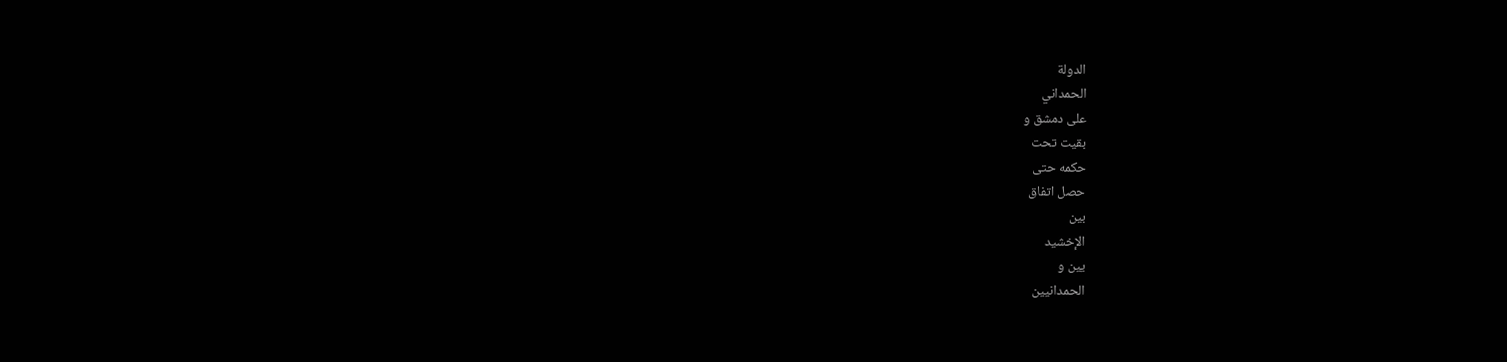الدولة
الحمداني
على دمشق و
بقيت تحت
حكمه حتى
حصل اتفاق
بين
الإخشيد
يين و
الحمدانيين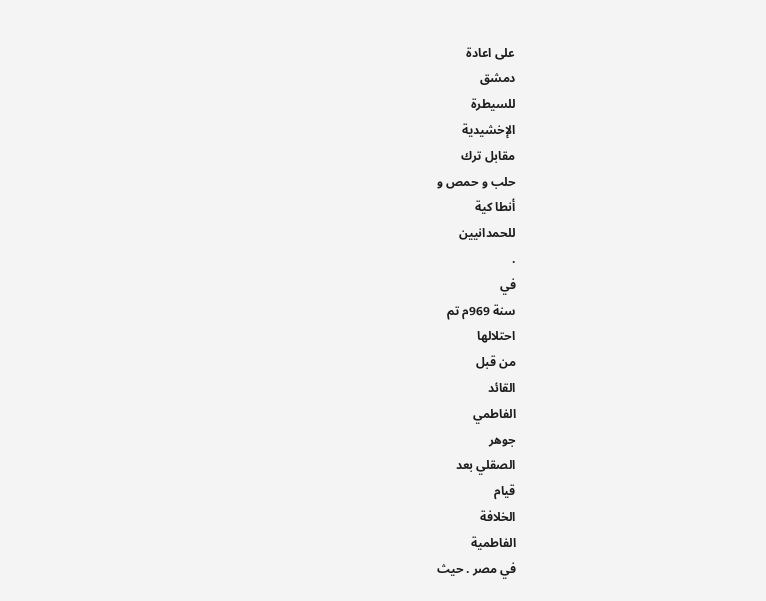على اعادة
دمشق
للسيطرة
الإخشيدية
مقابل ترك
حلب و حمص و
أنطا كية
للحمدانيين
.
في
سنة 969م تم
احتلالها
من قبل
القائد
الفاطمي
جوهر
الصقلي بعد
قيام
الخلافة
الفاطمية
في مصر . حيث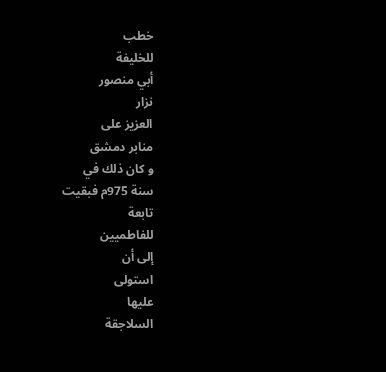خطب
للخليفة
أبي منصور
نزار
العزيز على
منابر دمشق
و كان ذلك في
سنة 975م فبقيت
تابعة
للفاطميين
إلى أن
استولى
عليها
السلاجقة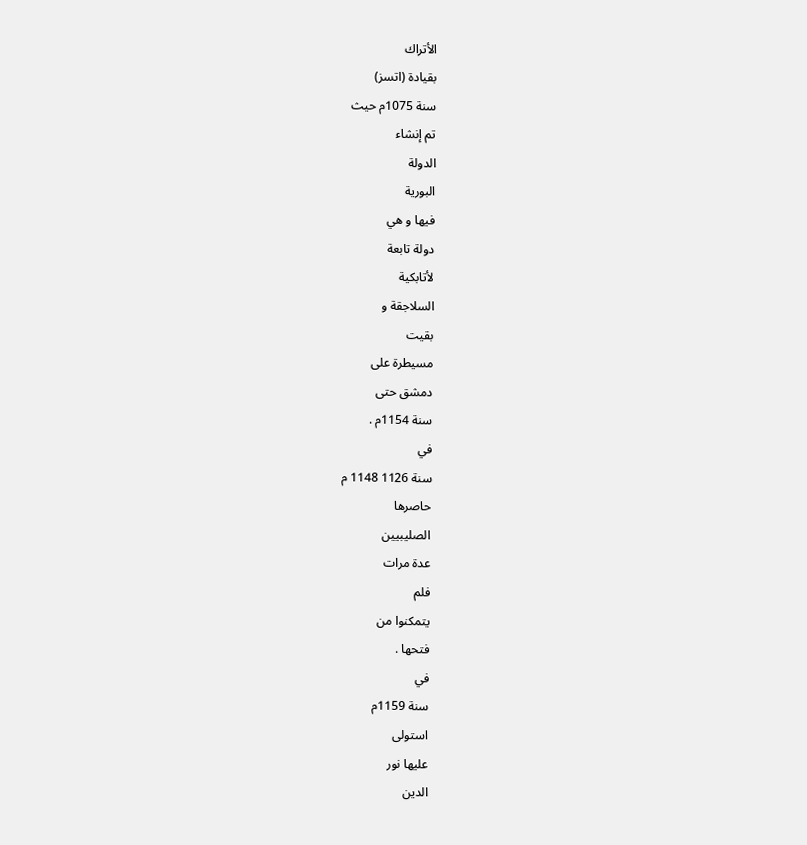الأتراك
بقيادة (اتسز)
سنة 1075م حيث
تم إنشاء
الدولة
البورية
فيها و هي
دولة تابعة
لأتابكية
السلاجقة و
بقيت
مسيطرة على
دمشق حتى
سنة 1154م .
في
سنة 1126 1148 م
حاصرها
الصليبيين
عدة مرات
فلم
يتمكنوا من
فتحها .
في
سنة 1159م
استولى
عليها نور
الدين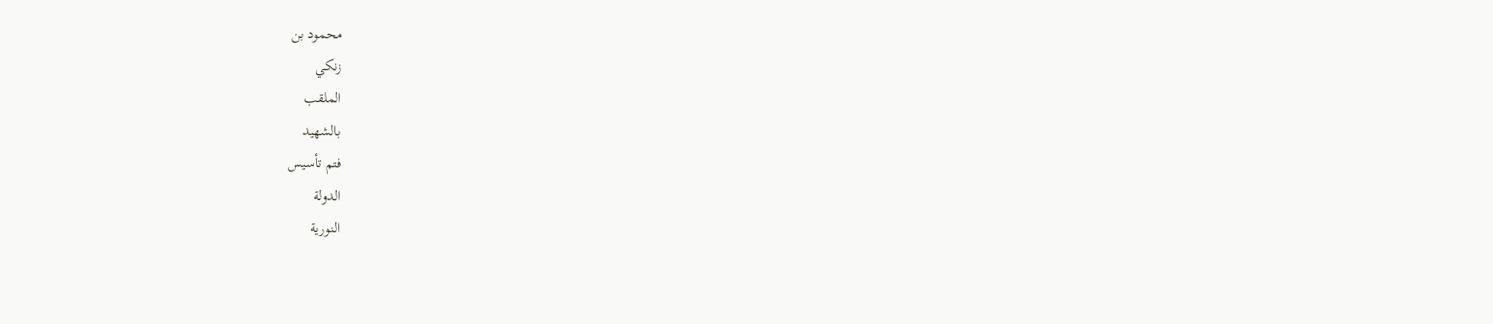محمود بن
زنكي
الملقب
بالشهيد
فتم تأسيس
الدولة
النورية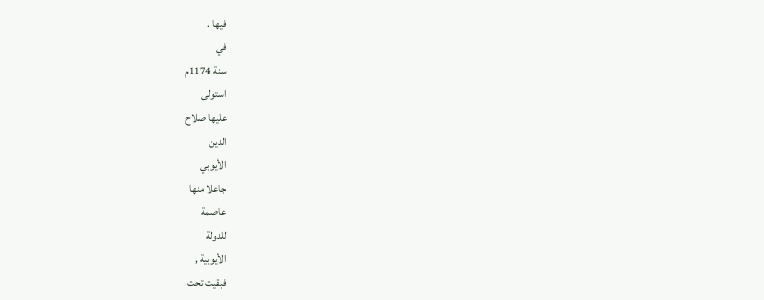فيها .
في
سنة 1174م
استولى
عليها صلاح
الدين
الأيوبي
جاعلا منها
عاصمة
للدولة
الأيوبية ,
فبقيت تحت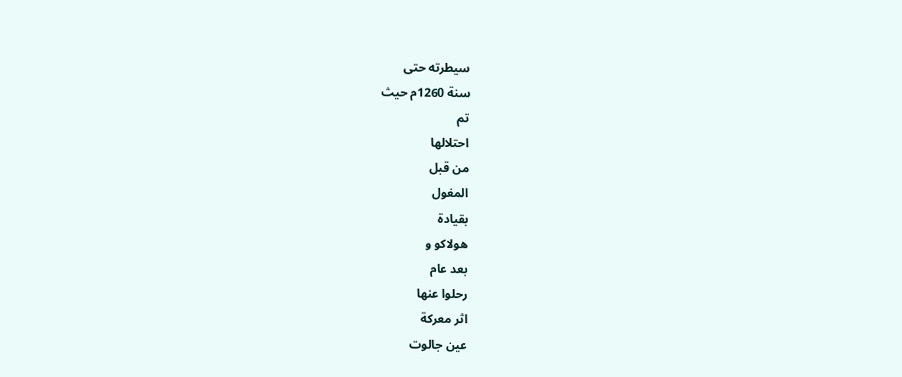سيطرته حتى
سنة 1260م حيث
تم
احتلالها
من قبل
المغول
بقيادة
هولاكو و
بعد عام
رحلوا عنها
اثر معركة
عين جالوت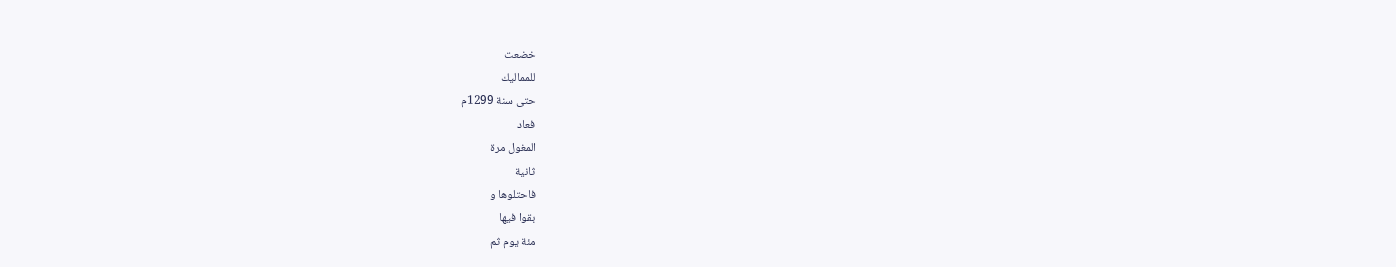خضعت
للمماليك
حتى سنة 1299م
فعاد
المغول مرة
ثانية
فاحتلوها و
بقوا فيها
مئة يوم ثم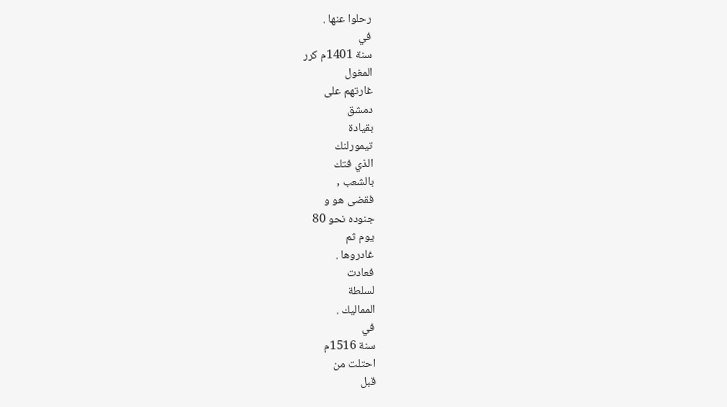رحلوا عنها .
في
سنة 1401م كرر
المغول
غارتهم على
دمشق
بقيادة
تيمورلنك
الذي فتك
بالشعب ,
فقضى هو و
جنوده نحو 80
يوم ثم
غادروها .
فعادت
لسلطة
المماليك .
في
سنة 1516م
احتلت من
قبل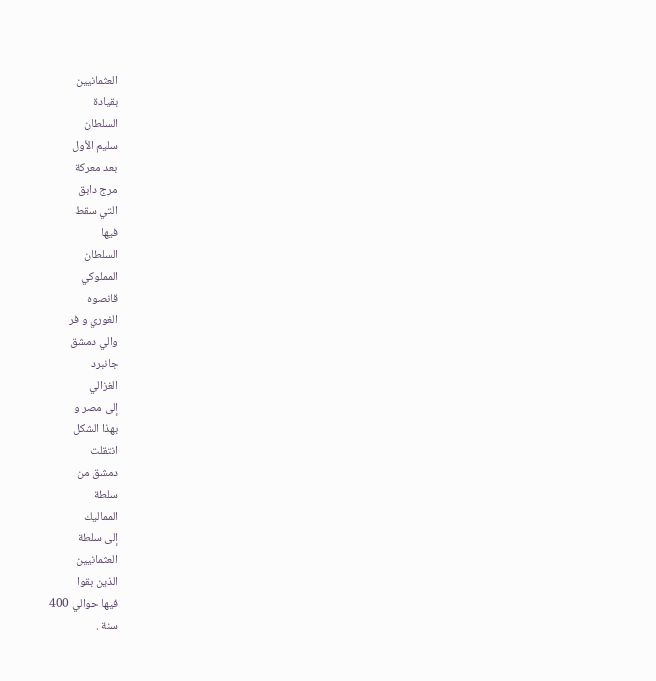العثمانيين
بقيادة
السلطان
سليم الأول
بعد معركة
مرج دابق
التي سقط
فيها
السلطان
المملوكي
قانصوه
الغوري و فر
والي دمشق
جانبرد
الغزالي
إلى مصر و
بهذا الشكل
انتقلت
دمشق من
سلطة
المماليك
إلى سلطة
العثمانيين
الذين بقوا
فيها حوالي 400
سنة .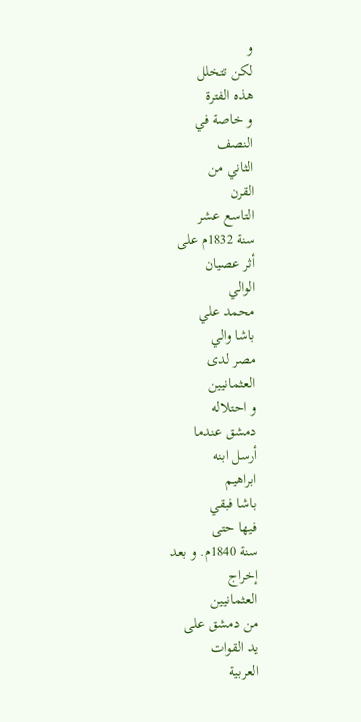و
لكن تتخلل
هذه الفترة
و خاصة في
النصف
الثاني من
القرن
التاسع عشر
سنة 1832م على
أثر عصيان
الوالي
محمد علي
باشا والي
مصر لدى
العثمانيين
و احتلاله
دمشق عندما
أرسل ابنه
ابراهيم
باشا فبقي
فيها حتى
سنة 1840م. و بعد
إخراج
العثمانيين
من دمشق على
يد القوات
العربية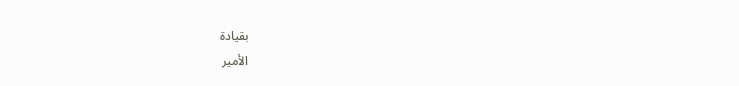بقيادة
الأمير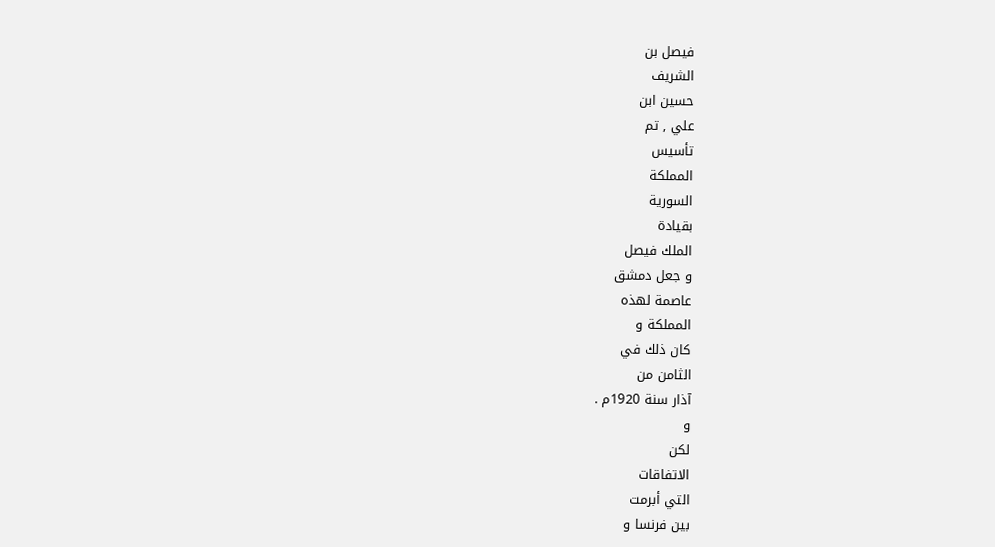فيصل بن
الشريف
حسين ابن
علي , تم
تأسيس
المملكة
السورية
بقيادة
الملك فيصل
و جعل دمشق
عاصمة لهذه
المملكة و
كان ذلك في
الثامن من
آذار سنة 1920م .
و
لكن
الاتفاقات
التي أبرمت
بين فرنسا و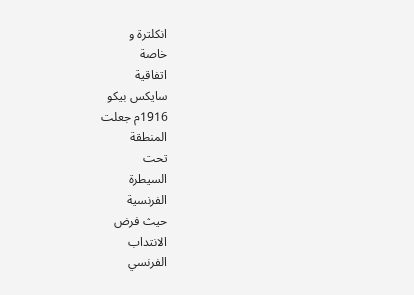انكلترة و
خاصة
اتفاقية
سايكس بيكو
1916م جعلت
المنطقة
تحت
السيطرة
الفرنسية
حيث فرض
الانتداب
الفرنسي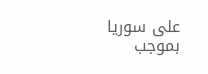على سوريا
بموجب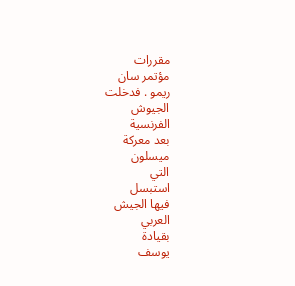مقررات
مؤتمر سان
ريمو . فدخلت
الجيوش
الفرنسية
بعد معركة
ميسلون
التي
استبسل
فيها الجيش
العربي
بقيادة
يوسف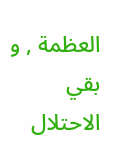العظمة , و
بقي
الاحتلال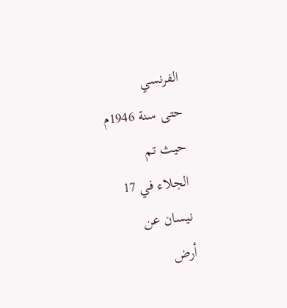الفرنسي
حتى سنة 1946م
حيث تم
الجلاء في 17
نيسان عن
أرض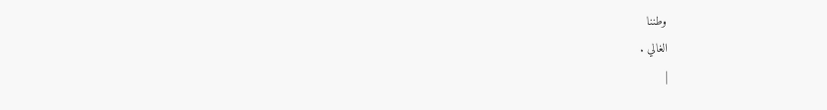وطننا
الغالي .
|